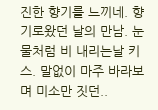진한 향기를 느끼네. 향기로왔던 날의 만남. 눈물처럼 비 내리는날 키스. 말없이 마주 바라보며 미소만 짓던..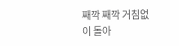째깍 째깍 거침없이 돌아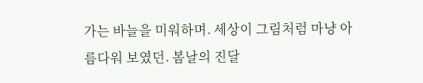가는 바늘을 미워하며. 세상이 그림처럼 마냥 아름다워 보였던. 봄날의 진달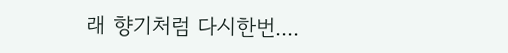래 향기처럼 다시한번....